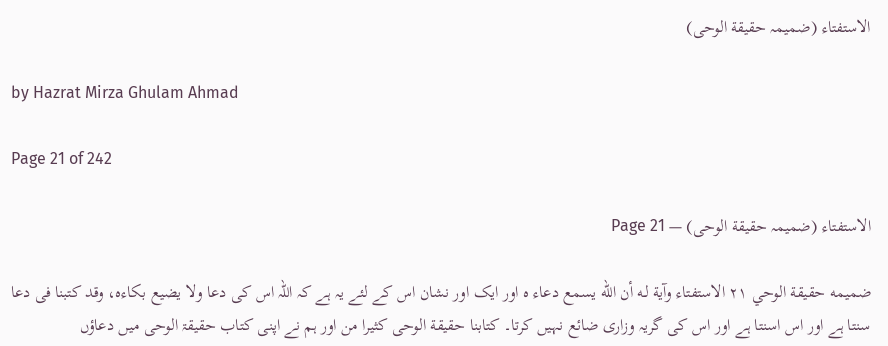الاستفتاء (ضمیمہ حقیقة الوحی)

by Hazrat Mirza Ghulam Ahmad

Page 21 of 242

الاستفتاء (ضمیمہ حقیقة الوحی) — Page 21

ضميمه حقيقة الوحي ۲۱ الاستفتاء وآية لـه أن الله يسمع دعاء ه اور ایک اور نشان اس کے لئے یہ ہے کہ اللہ اس کی دعا ولا يضيع بكاءه، وقد كتبنا فی دعا سنتا ہے اور اس اسنتا ہے اور اس کی گریہ وزاری ضائع نہیں کرتا۔ كتابنا حقيقة الوحى كثيرا من اور ہم نے اپنی کتاب حقیقۃ الوحی میں دعاؤں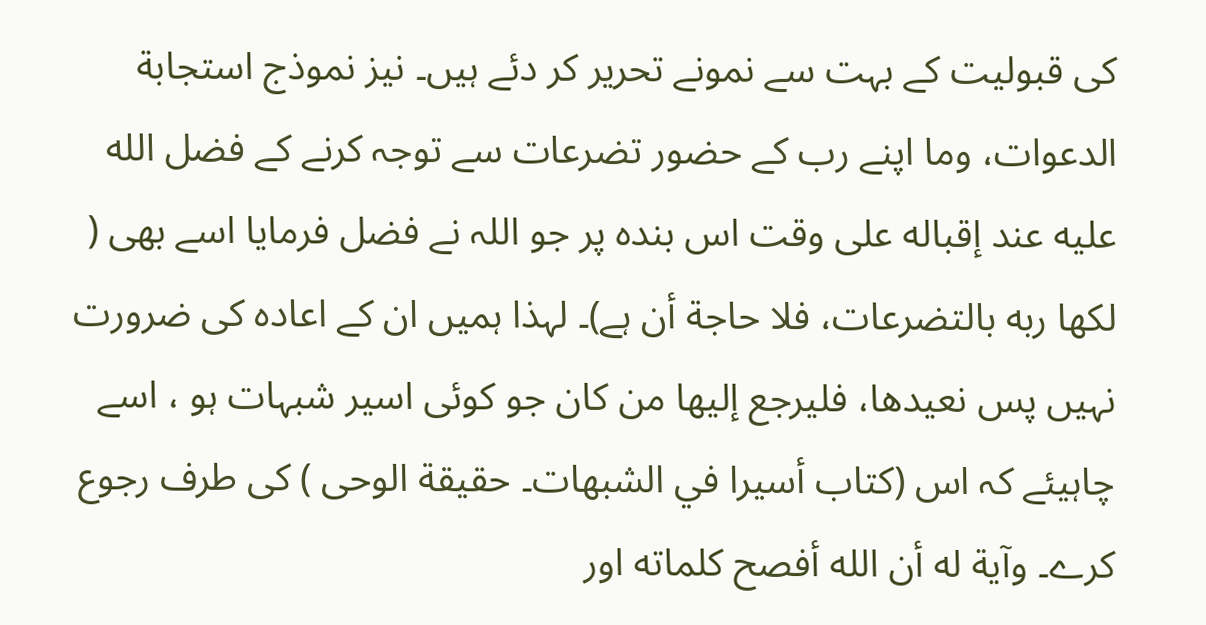کی قبولیت کے بہت سے نمونے تحریر کر دئے ہیں۔ نیز نموذج استجابة الدعوات، وما اپنے رب کے حضور تضرعات سے توجہ کرنے کے فضل الله عليه عند إقباله على وقت اس بندہ پر جو اللہ نے فضل فرمایا اسے بھی ( لکھا ربه بالتضرعات، فلا حاجة أن ہے)۔ لہذا ہمیں ان کے اعادہ کی ضرورت نہیں پس نعيدها، فليرجع إليها من كان جو كوئى اسير شبہات ہو ، اسے چاہیئے کہ اس (کتاب أسيرا في الشبهات۔ حقیقة الوحی ) کی طرف رجوع کرے۔ وآية له أن الله أفصح كلماته اور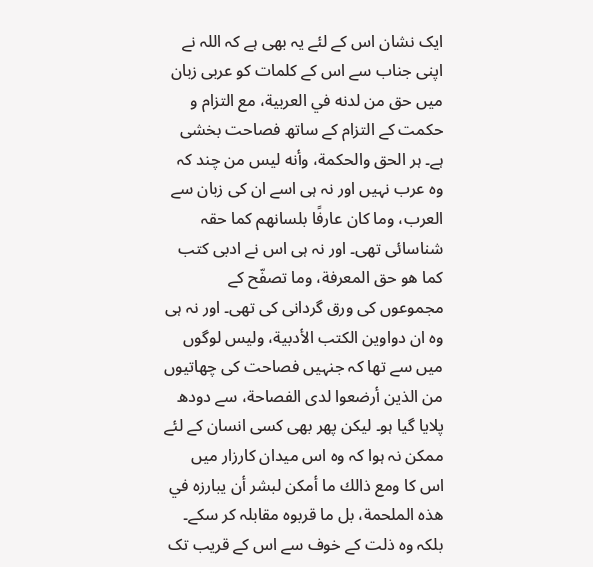ایک نشان اس کے لئے یہ بھی ہے کہ اللہ نے اپنی جناب سے اس کے کلمات کو عربی زبان میں حق من لدنه في العربية، مع التزام و حکمت کے التزام کے ساتھ فصاحت بخشی ہے۔ ہر الحق والحكمة، وأنه ليس من چند کہ وہ عرب نہیں اور نہ ہی اسے ان کی زبان سے العرب، وما كان عارفًا بلسانهم كما حقہ شناسائی تھی۔ اور نہ ہی اس نے ادبی کتب كما هو حق المعرفة، وما تصفّح کے مجموعوں کی ورق گردانی کی تھی۔ اور نہ ہی وہ ان دواوين الكتب الأدبية، وليس لوگوں میں سے تھا کہ جنہیں فصاحت کی چھاتیوں من الذين أرضعوا لدى الفصاحة، سے دودھ پلایا گیا ہو۔ لیکن پھر بھی کسی انسان کے لئے ممکن نہ ہوا کہ وہ اس میدان کارزار میں اس کا ومع ذالك ما أمكن لبشر أن يبارزه في هذه الملحمة، بل ما قربوه مقابلہ کر سکے۔ بلکہ وہ ذلت کے خوف سے اس کے قریب تک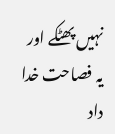نہیں پھٹکے اور یہ فصاحت خدا داد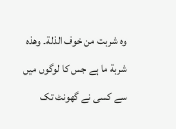وہ شربت من خوف الذلة۔ وهذه شربة ما ہے جس کا لوگوں میں سے کسی نے گھونٹ تک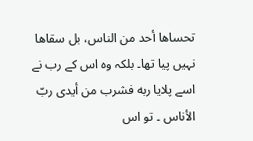تحساها أحد من الناس، بل سقاها نہیں پیا تھا۔ بلکہ وہ اس کے رب نے اسے پلایا ربه فشرب من أيدى ربّ الأناس ۔ تو اس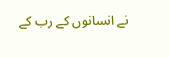نے انسانوں کے رب کے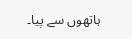ہاتھوں سے پیا۔